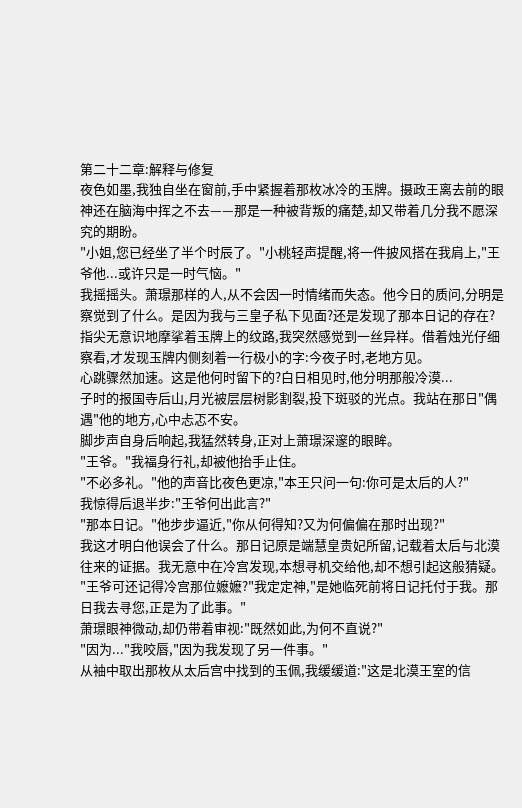第二十二章:解释与修复
夜色如墨,我独自坐在窗前,手中紧握着那枚冰冷的玉牌。摄政王离去前的眼神还在脑海中挥之不去——那是一种被背叛的痛楚,却又带着几分我不愿深究的期盼。
"小姐,您已经坐了半个时辰了。"小桃轻声提醒,将一件披风搭在我肩上,"王爷他...或许只是一时气恼。"
我摇摇头。萧璟那样的人,从不会因一时情绪而失态。他今日的质问,分明是察觉到了什么。是因为我与三皇子私下见面?还是发现了那本日记的存在?
指尖无意识地摩挲着玉牌上的纹路,我突然感觉到一丝异样。借着烛光仔细察看,才发现玉牌内侧刻着一行极小的字:今夜子时,老地方见。
心跳骤然加速。这是他何时留下的?白日相见时,他分明那般冷漠...
子时的报国寺后山,月光被层层树影割裂,投下斑驳的光点。我站在那日"偶遇"他的地方,心中忐忑不安。
脚步声自身后响起,我猛然转身,正对上萧璟深邃的眼眸。
"王爷。"我福身行礼,却被他抬手止住。
"不必多礼。"他的声音比夜色更凉,"本王只问一句:你可是太后的人?"
我惊得后退半步:"王爷何出此言?"
"那本日记。"他步步逼近,"你从何得知?又为何偏偏在那时出现?"
我这才明白他误会了什么。那日记原是端慧皇贵妃所留,记载着太后与北漠往来的证据。我无意中在冷宫发现,本想寻机交给他,却不想引起这般猜疑。
"王爷可还记得冷宫那位嬷嬷?"我定定神,"是她临死前将日记托付于我。那日我去寻您,正是为了此事。"
萧璟眼神微动,却仍带着审视:"既然如此,为何不直说?"
"因为..."我咬唇,"因为我发现了另一件事。"
从袖中取出那枚从太后宫中找到的玉佩,我缓缓道:"这是北漠王室的信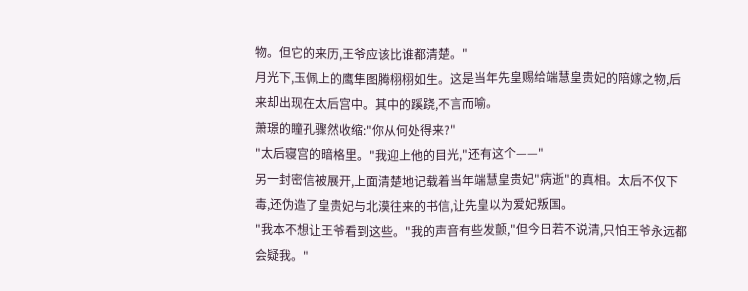物。但它的来历,王爷应该比谁都清楚。"
月光下,玉佩上的鹰隼图腾栩栩如生。这是当年先皇赐给端慧皇贵妃的陪嫁之物,后来却出现在太后宫中。其中的蹊跷,不言而喻。
萧璟的瞳孔骤然收缩:"你从何处得来?"
"太后寝宫的暗格里。"我迎上他的目光,"还有这个——"
另一封密信被展开,上面清楚地记载着当年端慧皇贵妃"病逝"的真相。太后不仅下毒,还伪造了皇贵妃与北漠往来的书信,让先皇以为爱妃叛国。
"我本不想让王爷看到这些。"我的声音有些发颤,"但今日若不说清,只怕王爷永远都会疑我。"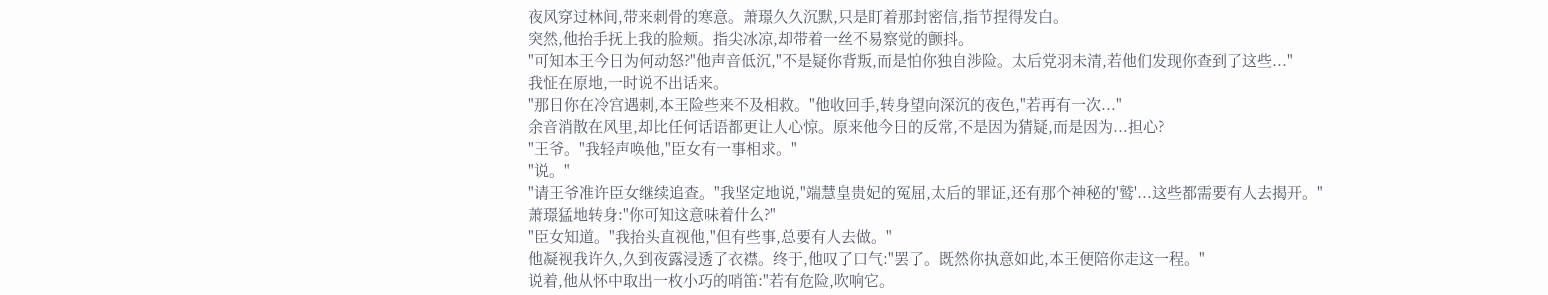夜风穿过林间,带来刺骨的寒意。萧璟久久沉默,只是盯着那封密信,指节捏得发白。
突然,他抬手抚上我的脸颊。指尖冰凉,却带着一丝不易察觉的颤抖。
"可知本王今日为何动怒?"他声音低沉,"不是疑你背叛,而是怕你独自涉险。太后党羽未清,若他们发现你查到了这些..."
我怔在原地,一时说不出话来。
"那日你在冷宫遇刺,本王险些来不及相救。"他收回手,转身望向深沉的夜色,"若再有一次..."
余音消散在风里,却比任何话语都更让人心惊。原来他今日的反常,不是因为猜疑,而是因为...担心?
"王爷。"我轻声唤他,"臣女有一事相求。"
"说。"
"请王爷准许臣女继续追查。"我坚定地说,"端慧皇贵妃的冤屈,太后的罪证,还有那个神秘的'鹫'...这些都需要有人去揭开。"
萧璟猛地转身:"你可知这意味着什么?"
"臣女知道。"我抬头直视他,"但有些事,总要有人去做。"
他凝视我许久,久到夜露浸透了衣襟。终于,他叹了口气:"罢了。既然你执意如此,本王便陪你走这一程。"
说着,他从怀中取出一枚小巧的哨笛:"若有危险,吹响它。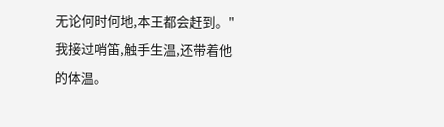无论何时何地,本王都会赶到。"
我接过哨笛,触手生温,还带着他的体温。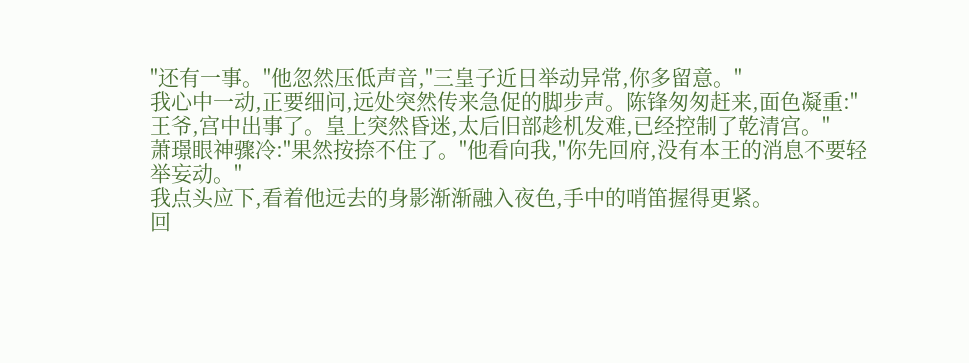"还有一事。"他忽然压低声音,"三皇子近日举动异常,你多留意。"
我心中一动,正要细问,远处突然传来急促的脚步声。陈锋匆匆赶来,面色凝重:"王爷,宫中出事了。皇上突然昏迷,太后旧部趁机发难,已经控制了乾清宫。"
萧璟眼神骤冷:"果然按捺不住了。"他看向我,"你先回府,没有本王的消息不要轻举妄动。"
我点头应下,看着他远去的身影渐渐融入夜色,手中的哨笛握得更紧。
回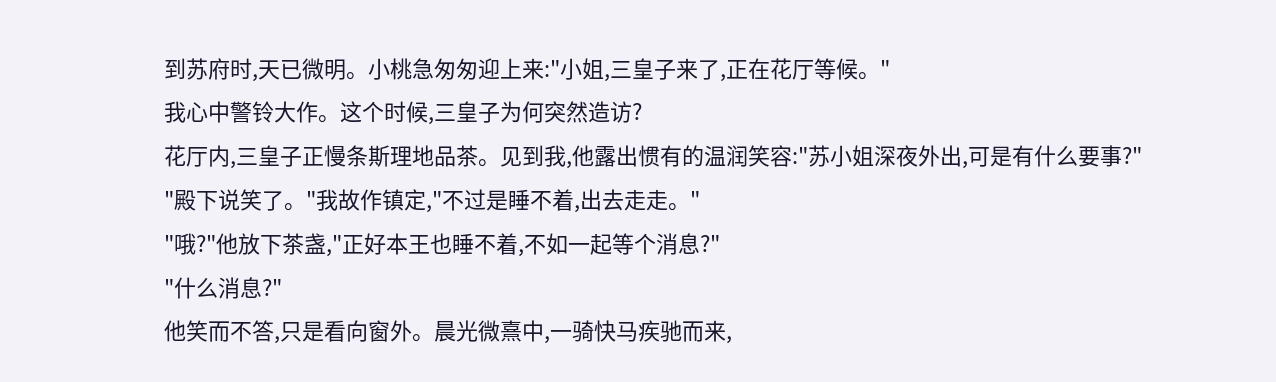到苏府时,天已微明。小桃急匆匆迎上来:"小姐,三皇子来了,正在花厅等候。"
我心中警铃大作。这个时候,三皇子为何突然造访?
花厅内,三皇子正慢条斯理地品茶。见到我,他露出惯有的温润笑容:"苏小姐深夜外出,可是有什么要事?"
"殿下说笑了。"我故作镇定,"不过是睡不着,出去走走。"
"哦?"他放下茶盏,"正好本王也睡不着,不如一起等个消息?"
"什么消息?"
他笑而不答,只是看向窗外。晨光微熹中,一骑快马疾驰而来,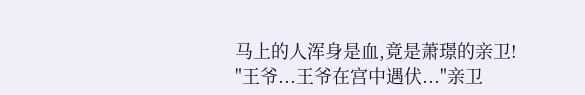马上的人浑身是血,竟是萧璟的亲卫!
"王爷...王爷在宫中遇伏..."亲卫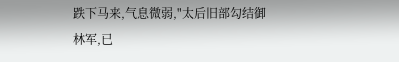跌下马来,气息微弱,"太后旧部勾结御林军,已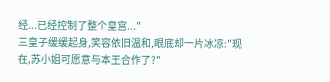经...已经控制了整个皇宫..."
三皇子缓缓起身,笑容依旧温和,眼底却一片冰凉:"现在,苏小姐可愿意与本王合作了?"